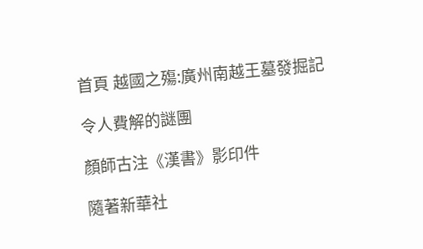首頁 越國之殤:廣州南越王墓發掘記

令人費解的謎團

顏師古注《漢書》影印件

隨著新華社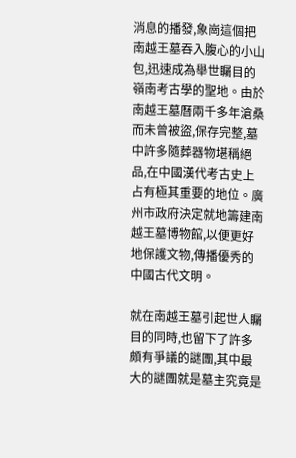消息的播發,象崗這個把南越王墓吞入腹心的小山包,迅速成為舉世矚目的嶺南考古學的聖地。由於南越王墓曆兩千多年滄桑而未曾被盜,保存完整,墓中許多隨葬器物堪稱絕品,在中國漢代考古史上占有極其重要的地位。廣州市政府決定就地籌建南越王墓博物館,以便更好地保護文物,傳播優秀的中國古代文明。

就在南越王墓引起世人矚目的同時,也留下了許多頗有爭議的謎團,其中最大的謎團就是墓主究竟是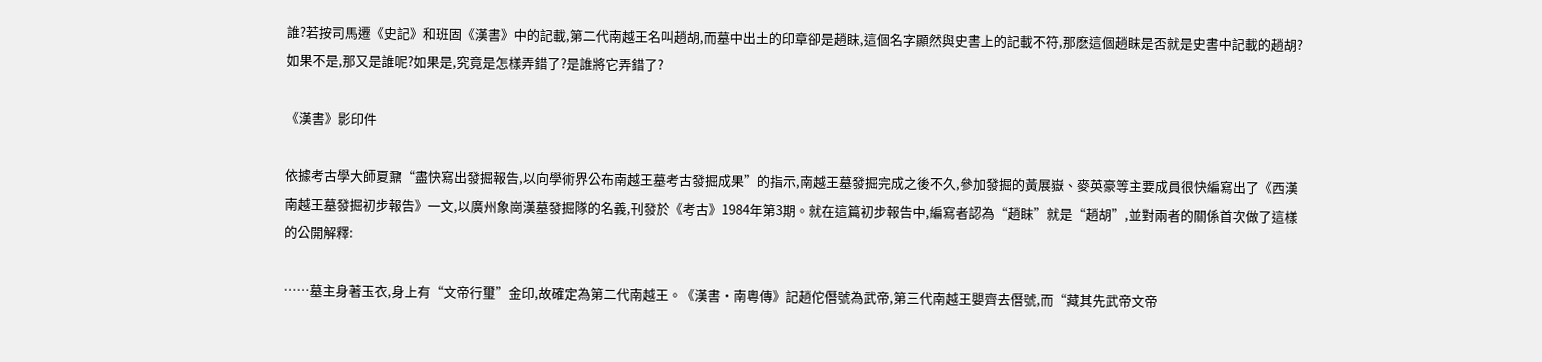誰?若按司馬遷《史記》和班固《漢書》中的記載,第二代南越王名叫趙胡,而墓中出土的印章卻是趙眜,這個名字顯然與史書上的記載不符,那麽這個趙眜是否就是史書中記載的趙胡?如果不是,那又是誰呢?如果是,究竟是怎樣弄錯了?是誰將它弄錯了?

《漢書》影印件

依據考古學大師夏鼐“盡快寫出發掘報告,以向學術界公布南越王墓考古發掘成果”的指示,南越王墓發掘完成之後不久,參加發掘的黃展嶽、麥英豪等主要成員很快編寫出了《西漢南越王墓發掘初步報告》一文,以廣州象崗漢墓發掘隊的名義,刊發於《考古》1984年第3期。就在這篇初步報告中,編寫者認為“趙眜”就是“趙胡”,並對兩者的關係首次做了這樣的公開解釋:

……墓主身著玉衣,身上有“文帝行璽”金印,故確定為第二代南越王。《漢書·南粵傳》記趙佗僭號為武帝,第三代南越王嬰齊去僭號,而“藏其先武帝文帝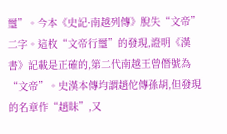璽”。今本《史記·南越列傳》脫失“文帝”二字。這枚“文帝行璽”的發現,證明《漢書》記載是正確的,第二代南越王曾僭號為“文帝”。史漢本傳均謂趙佗傳孫胡,但發現的名章作“趙眜”,又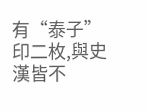有“泰子”印二枚,與史漢皆不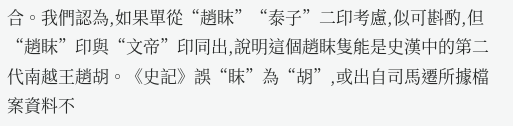合。我們認為,如果單從“趙眜”“泰子”二印考慮,似可斟酌,但“趙眜”印與“文帝”印同出,說明這個趙眜隻能是史漢中的第二代南越王趙胡。《史記》誤“眜”為“胡”,或出自司馬遷所據檔案資料不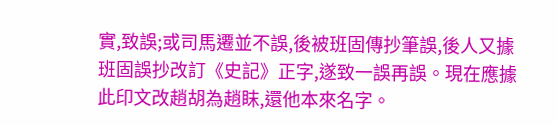實,致誤;或司馬遷並不誤,後被班固傳抄筆誤,後人又據班固誤抄改訂《史記》正字,遂致一誤再誤。現在應據此印文改趙胡為趙眜,還他本來名字。